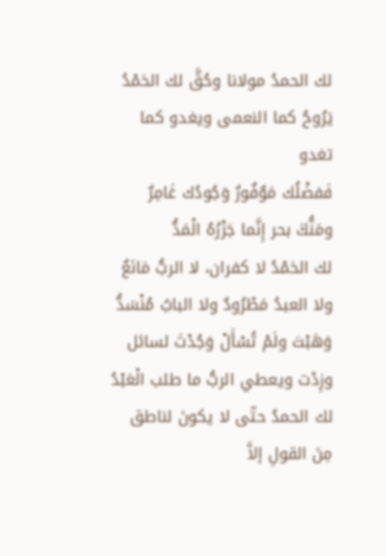لك الحمدُ مولانا وحُقَّ لك الحَمْدُ
يَرُوحُ كما النعمى ويغدو كما تغدو
فَفضْلُك مَوٌفٌورٌ وَجُودُك غَامِرٌ
ومَنُّكَ بحر إِنَّما جَزْرُهُ الْمَدُّ
لك الحَمْدُ لا كفران، لا الربُّ مَانَعٌ
ولا العبدُ مَطْرُودٌ ولا البابُ مُنْسَدُّ
وَهَبْتَ ولَمْ تُسْأَلْ وَجُدْتَ لسائل
وزِدْت ويعطي الربُّ ما طلب الْعَبْدُ
لك الحمدُ حتّى لا يكونَ لناطق
مِنَ القولِ إلاَّ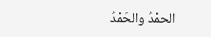الحمْدُ والحَمْدُ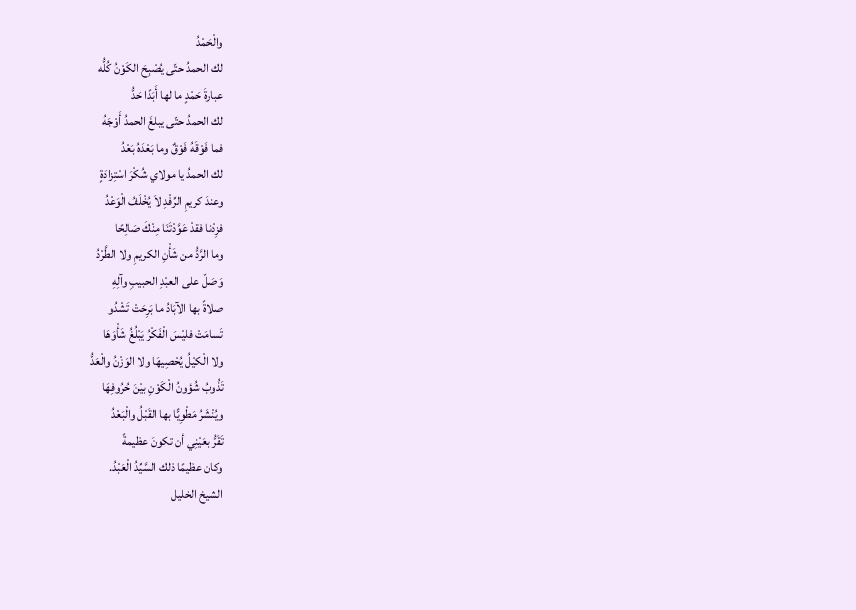والْحَمْدُ
لك الحمدُ حتّى يُصْبِحَ الكَوْنُ كُلُّه
عبارةَ حَمْدٍ ما لها أَبَدًا حَدُّ
لك الحمدُ حتّى يبلغَ الحمدُ أَوْجَهُ
فما فَوْقَهُ فَوْقٌ وما بَعْدَهُ بَعْدُ
لك الحمدُ يا مولاي شُكْرَ اسْتِزادَةٍ
وعندَ كريمِ الرِّفْدِ لاَ يُخْلَفُ الْوَعْدُ
فزِدْنا فقدْ عَوَّدْتَنَا مِنْكَ صَالِحًا
وما الرَّدُّ من شَأْنِ الكريمِ ولا الطَّرْدُ
وَصَلّ على العبْدِ الحبيبِ وآلِهِ
صلاةً بها الآبَادُ ما بَرِحَتْ تَشْدُو
تَسامَتْ فليْسَ الْفَكْرُ يَبْلُغُ شَأْوَهَا
ولا الْكيْلُ يُحْصِيهَا ولا الوَزْنُ والْعَدُّ
تَذُوبُ شُؤونُ الْكَوْنِ بيْنَ حُرُوفِهَا
ويُنْشَرُ مَطْوِيًّا بها القَبْلُ والْبَعْدُ
تَقَرُّ بعَيْنِي أن تكونَ عظيمةً
وكان عظيمًا ذلك السَّيِّدُ الْعَبْدُ.
الشيخ الخليل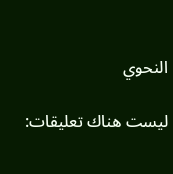النحوي

ليست هناك تعليقات: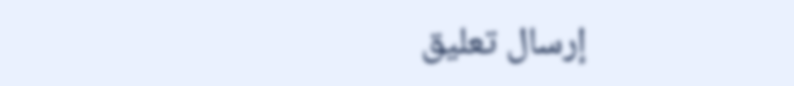إرسال تعليق